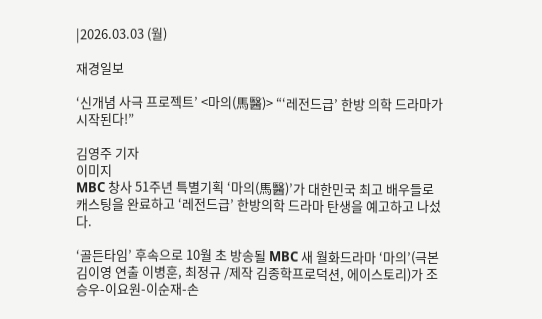|2026.03.03 (월)

재경일보

‘신개념 사극 프로젝트’ <마의(馬醫)> “‘레전드급’ 한방 의학 드라마가 시작된다!”

김영주 기자
이미지
MBC 창사 51주년 특별기획 ‘마의(馬醫)’가 대한민국 최고 배우들로 캐스팅을 완료하고 ‘레전드급’ 한방의학 드라마 탄생을 예고하고 나섰다.

‘골든타임’ 후속으로 10월 초 방송될 MBC 새 월화드라마 ‘마의’(극본 김이영 연출 이병훈, 최정규 /제작 김종학프로덕션, 에이스토리)가 조승우-이요원-이순재-손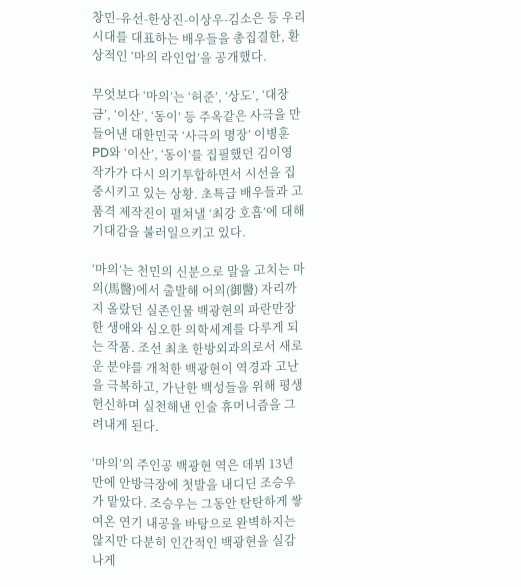창민-유선-한상진-이상우-김소은 등 우리시대를 대표하는 배우들을 총집결한, 환상적인 ‘마의 라인업’을 공개했다.

무엇보다 ‘마의’는 ‘허준’, ‘상도’, ‘대장금’, ‘이산’, ‘동이’ 등 주옥같은 사극을 만들어낸 대한민국 ‘사극의 명장’ 이병훈 PD와 ‘이산’, ‘동이’를 집필했던 김이영 작가가 다시 의기투합하면서 시선을 집중시키고 있는 상황. 초특급 배우들과 고품격 제작진이 펼쳐낼 ‘최강 호흡’에 대해 기대감을 불러일으키고 있다.

‘마의’는 천민의 신분으로 말을 고치는 마의(馬醫)에서 출발해 어의(御醫) 자리까지 올랐던 실존인물 백광현의 파란만장한 생애와 심오한 의학세계를 다루게 되는 작품. 조선 최초 한방외과의로서 새로운 분야를 개척한 백광현이 역경과 고난을 극복하고, 가난한 백성들을 위해 평생 헌신하며 실천해낸 인술 휴머니즘을 그려내게 된다.

‘마의’의 주인공 백광현 역은 데뷔 13년 만에 안방극장에 첫발을 내디딘 조승우가 맡았다. 조승우는 그동안 탄탄하게 쌓여온 연기 내공을 바탕으로 완벽하지는 않지만 다분히 인간적인 백광현을 실감나게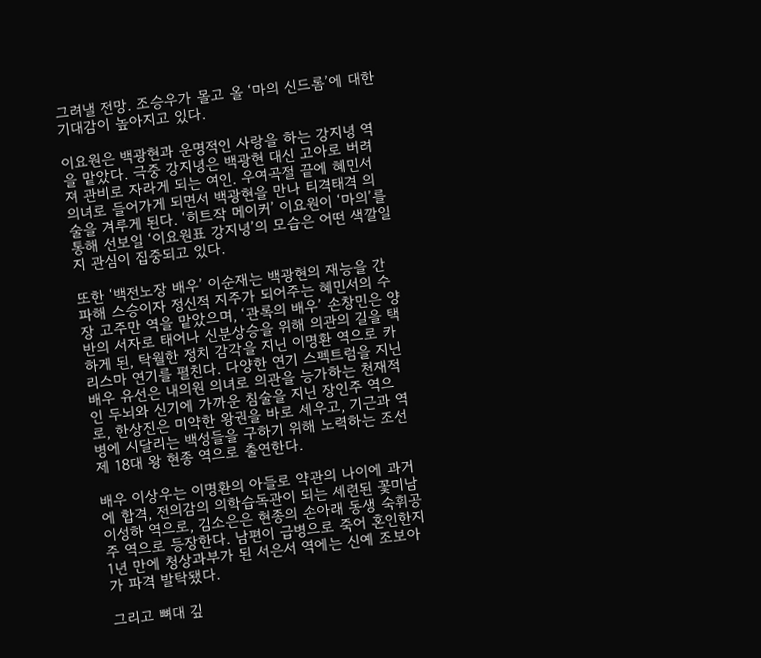그려낼 전망. 조승우가 몰고 올 ‘마의 신드롬’에 대한 기대감이 높아지고 있다.

이요원은 백광현과 운명적인 사랑을 하는 강지녕 역을 맡았다. 극중 강지녕은 백광현 대신 고아로 버려져 관비로 자라게 되는 여인. 우여곡절 끝에 혜민서 의녀로 들어가게 되면서 백광현을 만나 티격태격 의술을 겨루게 된다. ‘히트작 메이커’ 이요원이 ‘마의’를 통해 선보일 ‘이요원표 강지녕’의 모습은 어떤 색깔일지 관심이 집중되고 있다.

또한 ‘백전노장 배우’ 이순재는 백광현의 재능을 간파해 스승이자 정신적 지주가 되어주는 혜민서의 수장 고주만 역을 맡았으며, ‘관록의 배우’ 손창민은 양반의 서자로 태어나 신분상승을 위해 의관의 길을 택하게 된, 탁월한 정치 감각을 지닌 이명환 역으로 카리스마 연기를 펼친다. 다양한 연기 스펙트럼을 지닌 배우 유선은 내의원 의녀로 의관을 능가하는 천재적인 두뇌와 신기에 가까운 침술을 지닌 장인주 역으로, 한상진은 미약한 왕권을 바로 세우고, 기근과 역병에 시달리는 백성들을 구하기 위해 노력하는 조선 제 18대 왕 현종 역으로 출연한다.

배우 이상우는 이명환의 아들로 약관의 나이에 과거에 합격, 전의감의 의학습독관이 되는 세련된 꽃미남 이성하 역으로, 김소은은 현종의 손아래 동생 숙휘공주 역으로 등장한다. 남편이 급병으로 죽어 혼인한지 1년 만에 청상과부가 된 서은서 역에는 신예 조보아가 파격 발탁됐다.

그리고 뼈대 깊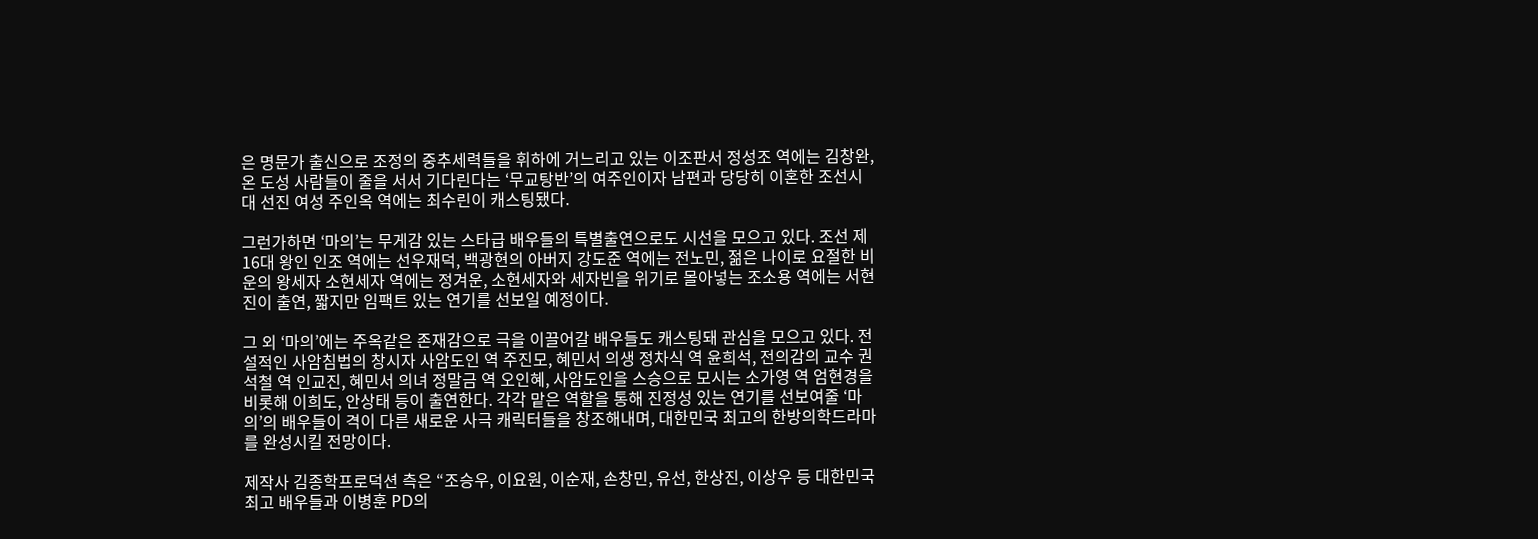은 명문가 출신으로 조정의 중추세력들을 휘하에 거느리고 있는 이조판서 정성조 역에는 김창완, 온 도성 사람들이 줄을 서서 기다린다는 ‘무교탕반’의 여주인이자 남편과 당당히 이혼한 조선시대 선진 여성 주인옥 역에는 최수린이 캐스팅됐다.

그런가하면 ‘마의’는 무게감 있는 스타급 배우들의 특별출연으로도 시선을 모으고 있다. 조선 제 16대 왕인 인조 역에는 선우재덕, 백광현의 아버지 강도준 역에는 전노민, 젊은 나이로 요절한 비운의 왕세자 소현세자 역에는 정겨운, 소현세자와 세자빈을 위기로 몰아넣는 조소용 역에는 서현진이 출연, 짧지만 임팩트 있는 연기를 선보일 예정이다.

그 외 ‘마의’에는 주옥같은 존재감으로 극을 이끌어갈 배우들도 캐스팅돼 관심을 모으고 있다. 전설적인 사암침법의 창시자 사암도인 역 주진모, 혜민서 의생 정차식 역 윤희석, 전의감의 교수 권석철 역 인교진, 혜민서 의녀 정말금 역 오인혜, 사암도인을 스승으로 모시는 소가영 역 엄현경을 비롯해 이희도, 안상태 등이 출연한다. 각각 맡은 역할을 통해 진정성 있는 연기를 선보여줄 ‘마의’의 배우들이 격이 다른 새로운 사극 캐릭터들을 창조해내며, 대한민국 최고의 한방의학드라마를 완성시킬 전망이다.

제작사 김종학프로덕션 측은 “조승우, 이요원, 이순재, 손창민, 유선, 한상진, 이상우 등 대한민국 최고 배우들과 이병훈 PD의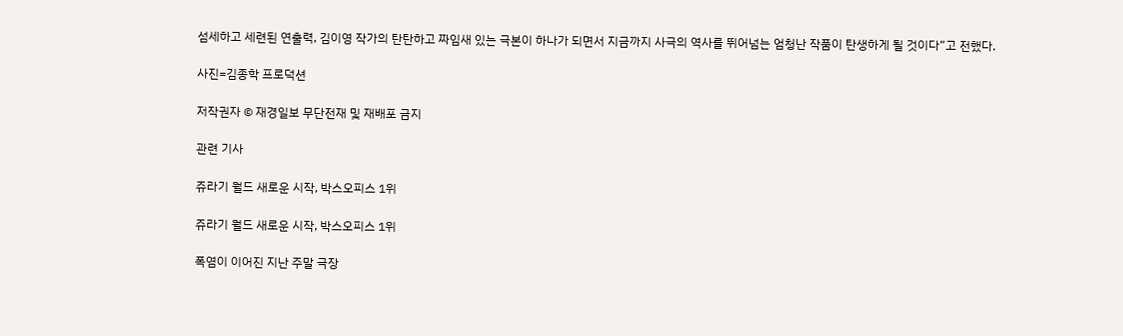섬세하고 세련된 연출력, 김이영 작가의 탄탄하고 짜임새 있는 극본이 하나가 되면서 지금까지 사극의 역사를 뛰어넘는 엄청난 작품이 탄생하게 될 것이다”고 전했다.

사진=김종학 프로덕션

저작권자 © 재경일보 무단전재 및 재배포 금지

관련 기사

쥬라기 월드 새로운 시작, 박스오피스 1위

쥬라기 월드 새로운 시작, 박스오피스 1위

폭염이 이어진 지난 주말 극장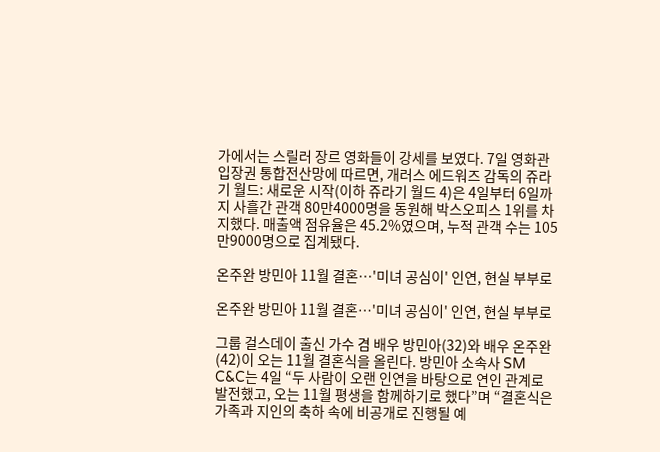가에서는 스릴러 장르 영화들이 강세를 보였다. 7일 영화관입장권 통합전산망에 따르면, 개러스 에드워즈 감독의 쥬라기 월드: 새로운 시작(이하 쥬라기 월드 4)은 4일부터 6일까지 사흘간 관객 80만4000명을 동원해 박스오피스 1위를 차지했다. 매출액 점유율은 45.2%였으며, 누적 관객 수는 105만9000명으로 집계됐다.

온주완 방민아 11월 결혼…'미녀 공심이' 인연, 현실 부부로

온주완 방민아 11월 결혼…'미녀 공심이' 인연, 현실 부부로

그룹 걸스데이 출신 가수 겸 배우 방민아(32)와 배우 온주완(42)이 오는 11월 결혼식을 올린다. 방민아 소속사 SM C&C는 4일 “두 사람이 오랜 인연을 바탕으로 연인 관계로 발전했고, 오는 11월 평생을 함께하기로 했다”며 “결혼식은 가족과 지인의 축하 속에 비공개로 진행될 예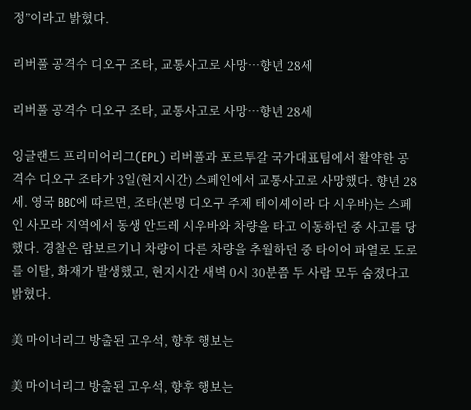정”이라고 밝혔다.

리버풀 공격수 디오구 조타, 교통사고로 사망…향년 28세

리버풀 공격수 디오구 조타, 교통사고로 사망…향년 28세

잉글랜드 프리미어리그(EPL) 리버풀과 포르투갈 국가대표팀에서 활약한 공격수 디오구 조타가 3일(현지시간) 스페인에서 교통사고로 사망했다. 향년 28세. 영국 BBC에 따르면, 조타(본명 디오구 주제 테이셰이라 다 시우바)는 스페인 사모라 지역에서 동생 안드레 시우바와 차량을 타고 이동하던 중 사고를 당했다. 경찰은 람보르기니 차량이 다른 차량을 추월하던 중 타이어 파열로 도로를 이탈, 화재가 발생했고, 현지시간 새벽 0시 30분쯤 두 사람 모두 숨졌다고 밝혔다.

美 마이너리그 방출된 고우석, 향후 행보는

美 마이너리그 방출된 고우석, 향후 행보는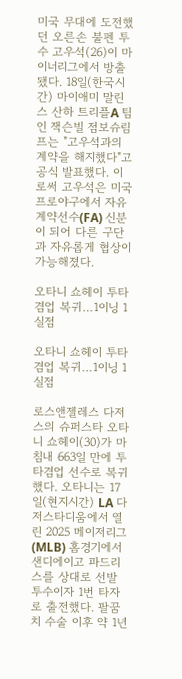미국 무대에 도전했던 오른손 불펜 투수 고우석(26)이 마이너리그에서 방출됐다. 18일(한국시간) 마이애미 말린스 산하 트리플A 팀인 잭슨빌 점보슈림프는 "고우석과의 계약을 해지했다"고 공식 발표했다. 이로써 고우석은 미국 프로야구에서 자유계약선수(FA) 신분이 되어 다른 구단과 자유롭게 협상이 가능해졌다.

오타니 쇼헤이 투타겸업 복귀…1이닝 1실점

오타니 쇼헤이 투타겸업 복귀…1이닝 1실점

로스앤젤레스 다저스의 슈퍼스타 오타니 쇼헤이(30)가 마침내 663일 만에 투타겸업 선수로 복귀했다. 오타니는 17일(현지시간) LA 다저스타디움에서 열린 2025 메이저리그(MLB) 홈경기에서 샌디에이고 파드리스를 상대로 선발 투수이자 1번 타자로 출전했다. 팔꿈치 수술 이후 약 1년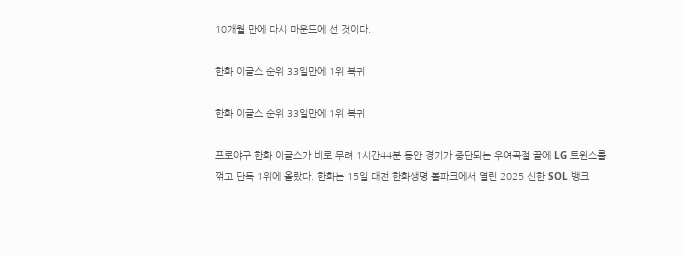10개월 만에 다시 마운드에 선 것이다.

한화 이글스 순위 33일만에 1위 복귀

한화 이글스 순위 33일만에 1위 복귀

프로야구 한화 이글스가 비로 무려 1시간44분 동안 경기가 중단되는 우여곡절 끝에 LG 트윈스를 꺾고 단독 1위에 올랐다. 한화는 15일 대전 한화생명 볼파크에서 열린 2025 신한 SOL 뱅크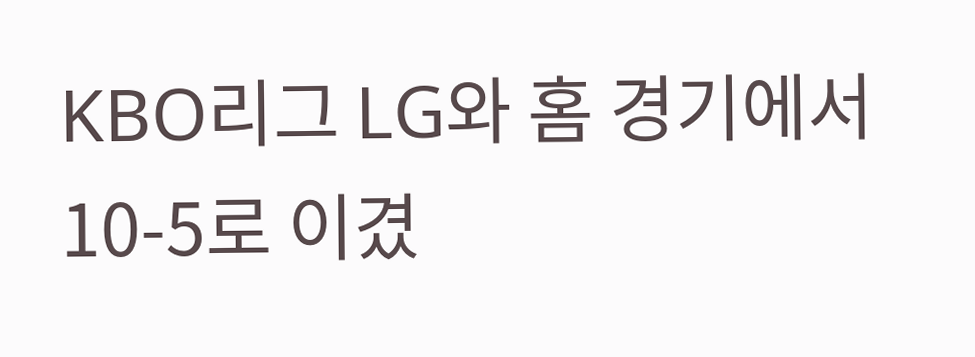KBO리그 LG와 홈 경기에서 10-5로 이겼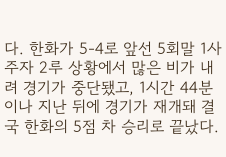다. 한화가 5-4로 앞선 5회말 1사 주자 2루 상황에서 많은 비가 내려 경기가 중단됐고, 1시간 44분이나 지난 뒤에 경기가 재개돼 결국 한화의 5점 차 승리로 끝났다.